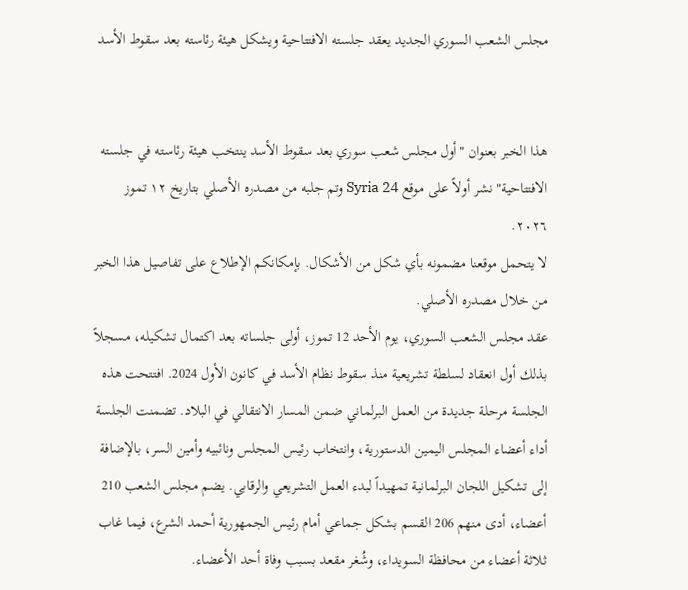مجلس الشعب السوري الجديد يعقد جلسته الافتتاحية ويشكل هيئة رئاسته بعد سقوط الأسد


هذا الخبر بعنوان "أول مجلس شعب سوري بعد سقوط الأسد ينتخب هيئة رئاسته في جلسته الافتتاحية" نشر أولاً على موقع Syria 24 وتم جلبه من مصدره الأصلي بتاريخ ١٢ تموز ٢٠٢٦.
لا يتحمل موقعنا مضمونه بأي شكل من الأشكال. بإمكانكم الإطلاع على تفاصيل هذا الخبر من خلال مصدره الأصلي.
عقد مجلس الشعب السوري، يوم الأحد 12 تموز، أولى جلساته بعد اكتمال تشكيله، مسجلاً بذلك أول انعقاد لسلطة تشريعية منذ سقوط نظام الأسد في كانون الأول 2024. افتتحت هذه الجلسة مرحلة جديدة من العمل البرلماني ضمن المسار الانتقالي في البلاد. تضمنت الجلسة أداء أعضاء المجلس اليمين الدستورية، وانتخاب رئيس المجلس ونائبيه وأمين السر، بالإضافة إلى تشكيل اللجان البرلمانية تمهيداً لبدء العمل التشريعي والرقابي. يضم مجلس الشعب 210 أعضاء، أدى منهم 206 القسم بشكل جماعي أمام رئيس الجمهورية أحمد الشرع، فيما غاب ثلاثة أعضاء من محافظة السويداء، وشُغر مقعد بسبب وفاة أحد الأعضاء.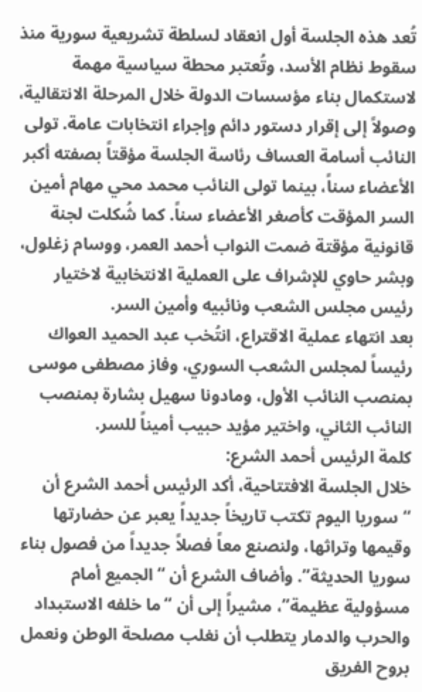تُعد هذه الجلسة أول انعقاد لسلطة تشريعية سورية منذ سقوط نظام الأسد، وتُعتبر محطة سياسية مهمة لاستكمال بناء مؤسسات الدولة خلال المرحلة الانتقالية، وصولاً إلى إقرار دستور دائم وإجراء انتخابات عامة. تولى النائب أسامة العساف رئاسة الجلسة مؤقتاً بصفته أكبر الأعضاء سناً، بينما تولى النائب محمد محي مهام أمين السر المؤقت كأصغر الأعضاء سناً. كما شُكلت لجنة قانونية مؤقتة ضمت النواب أحمد العمر، ووسام زغلول، وبشر حاوي للإشراف على العملية الانتخابية لاختيار رئيس مجلس الشعب ونائبيه وأمين السر.
بعد انتهاء عملية الاقتراع، انتُخب عبد الحميد العواك رئيساً لمجلس الشعب السوري، وفاز مصطفى موسى بمنصب النائب الأول، ومادونا سهيل بشارة بمنصب النائب الثاني، واختير مؤيد حبيب أميناً للسر.
كلمة الرئيس أحمد الشرع:
خلال الجلسة الافتتاحية، أكد الرئيس أحمد الشرع أن “سوريا اليوم تكتب تاريخاً جديداً يعبر عن حضارتها وقيمها وتراثها، ولنصنع معاً فصلاً جديداً من فصول بناء سوريا الحديثة”. وأضاف الشرع أن “الجميع أمام مسؤولية عظيمة”، مشيراً إلى أن “ما خلفه الاستبداد والحرب والدمار يتطلب أن نغلب مصلحة الوطن ونعمل بروح الفريق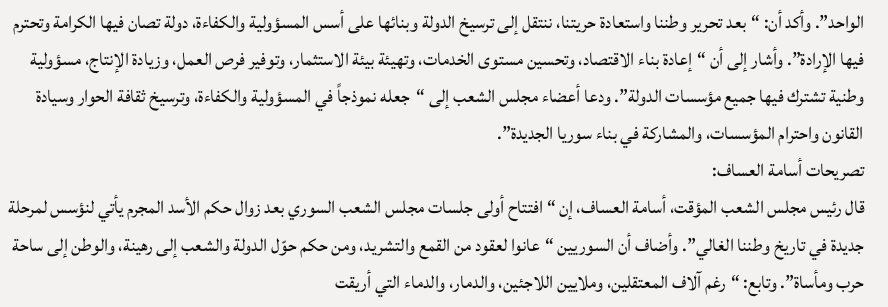الواحد”. وأكد أن: “بعد تحرير وطننا واستعادة حريتنا، ننتقل إلى ترسيخ الدولة وبنائها على أسس المسؤولية والكفاءة، دولة تصان فيها الكرامة وتحترم فيها الإرادة”. وأشار إلى أن “إعادة بناء الاقتصاد، وتحسين مستوى الخدمات، وتهيئة بيئة الاستثمار، وتوفير فرص العمل، وزيادة الإنتاج، مسؤولية وطنية تشترك فيها جميع مؤسسات الدولة”. ودعا أعضاء مجلس الشعب إلى “جعله نموذجاً في المسؤولية والكفاءة، وترسيخ ثقافة الحوار وسيادة القانون واحترام المؤسسات، والمشاركة في بناء سوريا الجديدة”.
تصريحات أسامة العساف:
قال رئيس مجلس الشعب المؤقت، أسامة العساف، إن “افتتاح أولى جلسات مجلس الشعب السوري بعد زوال حكم الأسد المجرم يأتي لنؤسس لمرحلة جديدة في تاريخ وطننا الغالي”. وأضاف أن السوريين “عانوا لعقود من القمع والتشريد، ومن حكم حوّل الدولة والشعب إلى رهينة، والوطن إلى ساحة حرب ومأساة”. وتابع: “رغم آلاف المعتقلين، وملايين اللاجئين، والدمار، والدماء التي أريقت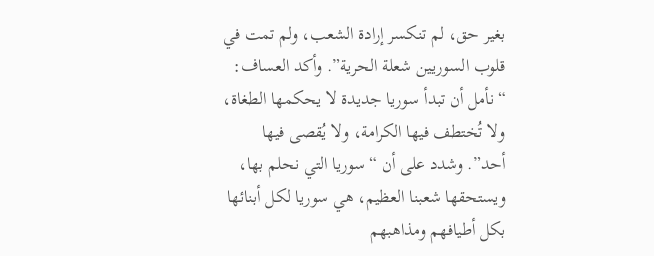بغير حق، لم تنكسر إرادة الشعب، ولم تمت في قلوب السوريين شعلة الحرية”. وأكد العساف: “نأمل أن تبدأ سوريا جديدة لا يحكمها الطغاة، ولا تُختطف فيها الكرامة، ولا يُقصى فيها أحد”. وشدد على أن “سوريا التي نحلم بها، ويستحقها شعبنا العظيم، هي سوريا لكل أبنائها بكل أطيافهم ومذاهبهم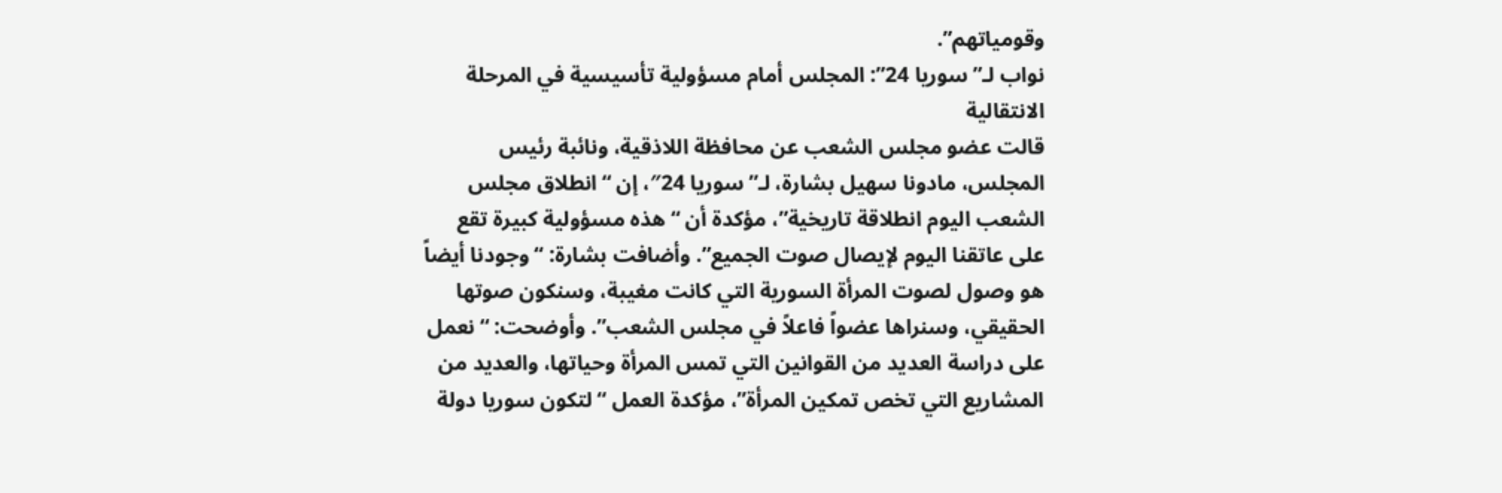وقومياتهم”.
نواب لـ”سوريا 24”: المجلس أمام مسؤولية تأسيسية في المرحلة الانتقالية
قالت عضو مجلس الشعب عن محافظة اللاذقية، ونائبة رئيس المجلس، مادونا سهيل بشارة، لـ”سوريا 24″، إن “انطلاق مجلس الشعب اليوم انطلاقة تاريخية”، مؤكدة أن “هذه مسؤولية كبيرة تقع على عاتقنا اليوم لإيصال صوت الجميع”. وأضافت بشارة: “وجودنا أيضاً هو وصول لصوت المرأة السورية التي كانت مغيبة، وسنكون صوتها الحقيقي، وسنراها عضواً فاعلاً في مجلس الشعب”. وأوضحت: “نعمل على دراسة العديد من القوانين التي تمس المرأة وحياتها، والعديد من المشاريع التي تخص تمكين المرأة”، مؤكدة العمل “لتكون سوريا دولة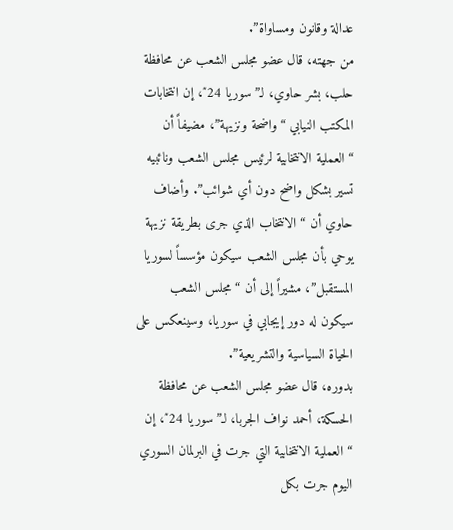عدالة وقانون ومساواة”.
من جهته، قال عضو مجلس الشعب عن محافظة حلب، بشر حاوي، لـ”سوريا 24″، إن انتخابات المكتب النيابي “واضحة ونزيهة”، مضيفاً أن “العملية الانتخابية لرئيس مجلس الشعب ونائبيه تسير بشكل واضح دون أي شوائب”. وأضاف حاوي أن “الانتخاب الذي جرى بطريقة نزيهة يوحي بأن مجلس الشعب سيكون مؤسساً لسوريا المستقبل”، مشيراً إلى أن “مجلس الشعب سيكون له دور إيجابي في سوريا، وسينعكس على الحياة السياسية والتشريعية”.
بدوره، قال عضو مجلس الشعب عن محافظة الحسكة، أحمد نواف الجربا، لـ”سوريا 24″، إن “العملية الانتخابية التي جرت في البرلمان السوري اليوم جرت بكل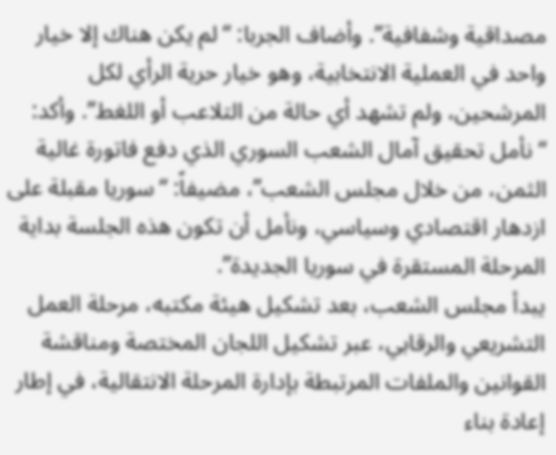مصداقية وشفافية”. وأضاف الجربا: “لم يكن هناك إلا خيار واحد في العملية الانتخابية، وهو خيار حرية الرأي لكل المرشحين، ولم تشهد أي حالة من التلاعب أو اللغط”. وأكد: “نأمل تحقيق آمال الشعب السوري الذي دفع فاتورة غالية الثمن، من خلال مجلس الشعب”، مضيفاً: “سوريا مقبلة على ازدهار اقتصادي وسياسي، ونأمل أن تكون هذه الجلسة بداية المرحلة المستقرة في سوريا الجديدة”.
يبدأ مجلس الشعب، بعد تشكيل هيئة مكتبه، مرحلة العمل التشريعي والرقابي، عبر تشكيل اللجان المختصة ومناقشة القوانين والملفات المرتبطة بإدارة المرحلة الانتقالية، في إطار إعادة بناء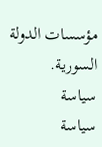مؤسسات الدولة السورية.
سياسة
سياسة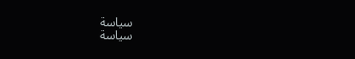سياسة
سياسة